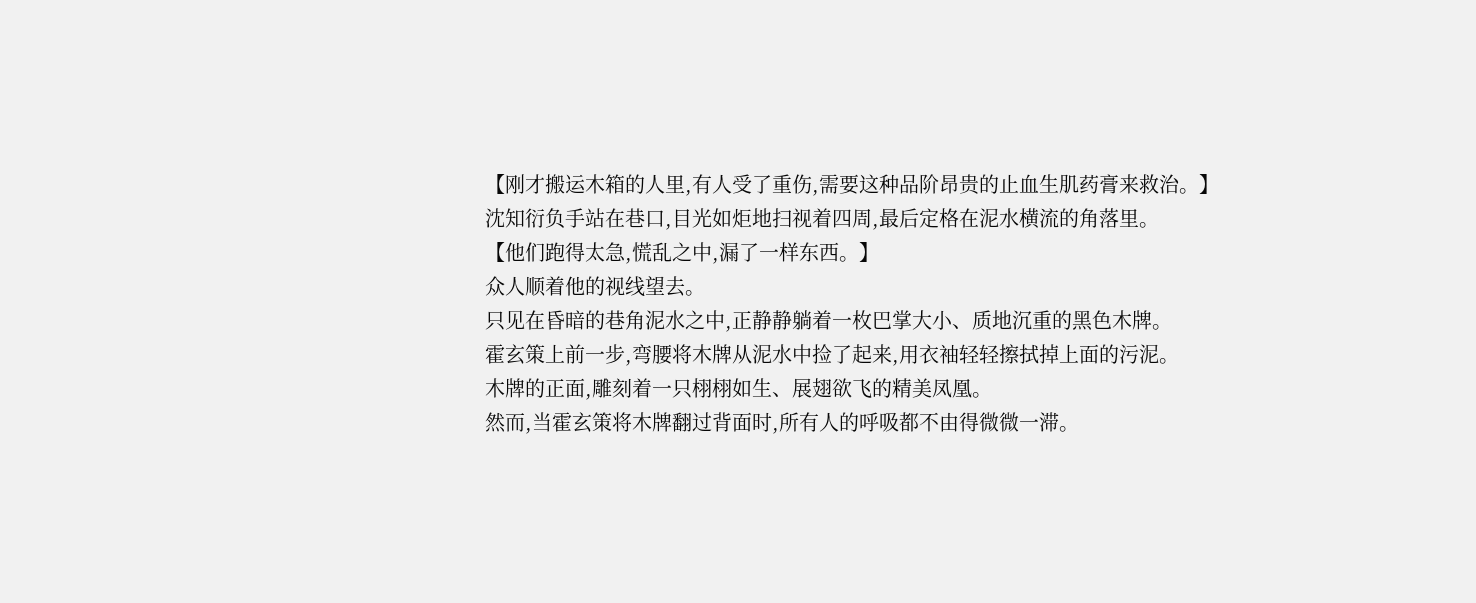【刚才搬运木箱的人里,有人受了重伤,需要这种品阶昂贵的止血生肌药膏来救治。】
沈知衍负手站在巷口,目光如炬地扫视着四周,最后定格在泥水横流的角落里。
【他们跑得太急,慌乱之中,漏了一样东西。】
众人顺着他的视线望去。
只见在昏暗的巷角泥水之中,正静静躺着一枚巴掌大小、质地沉重的黑色木牌。
霍玄策上前一步,弯腰将木牌从泥水中捡了起来,用衣袖轻轻擦拭掉上面的污泥。
木牌的正面,雕刻着一只栩栩如生、展翅欲飞的精美凤凰。
然而,当霍玄策将木牌翻过背面时,所有人的呼吸都不由得微微一滞。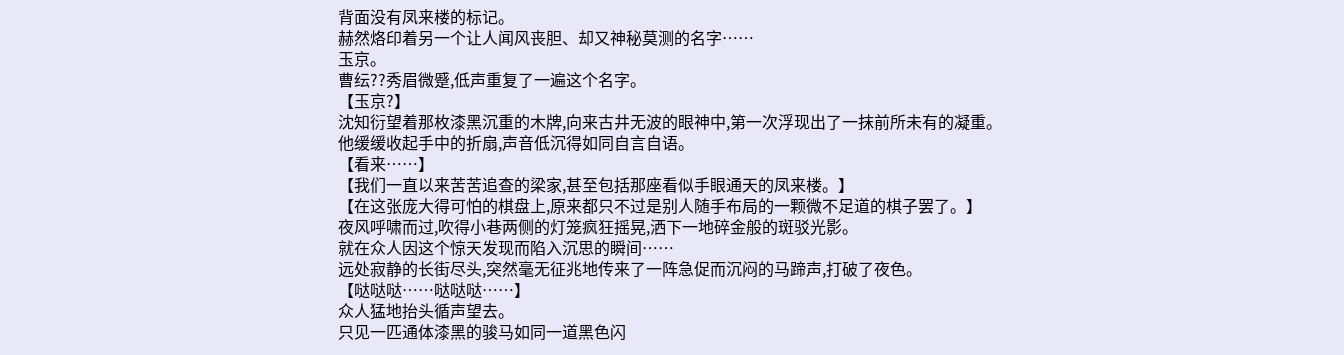背面没有凤来楼的标记。
赫然烙印着另一个让人闻风丧胆、却又神秘莫测的名字……
玉京。
曹纭??秀眉微蹙,低声重复了一遍这个名字。
【玉京?】
沈知衍望着那枚漆黑沉重的木牌,向来古井无波的眼神中,第一次浮现出了一抹前所未有的凝重。
他缓缓收起手中的折扇,声音低沉得如同自言自语。
【看来……】
【我们一直以来苦苦追查的梁家,甚至包括那座看似手眼通天的凤来楼。】
【在这张庞大得可怕的棋盘上,原来都只不过是别人随手布局的一颗微不足道的棋子罢了。】
夜风呼啸而过,吹得小巷两侧的灯笼疯狂摇晃,洒下一地碎金般的斑驳光影。
就在众人因这个惊天发现而陷入沉思的瞬间……
远处寂静的长街尽头,突然毫无征兆地传来了一阵急促而沉闷的马蹄声,打破了夜色。
【哒哒哒……哒哒哒……】
众人猛地抬头循声望去。
只见一匹通体漆黑的骏马如同一道黑色闪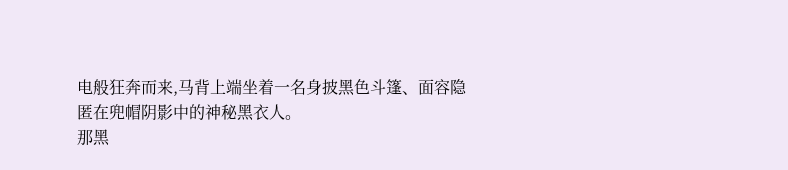电般狂奔而来,马背上端坐着一名身披黑色斗篷、面容隐匿在兜帽阴影中的神秘黑衣人。
那黑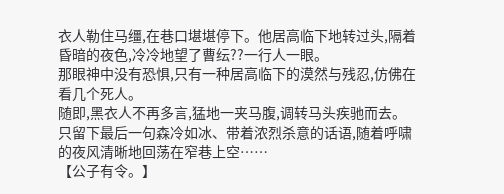衣人勒住马缰,在巷口堪堪停下。他居高临下地转过头,隔着昏暗的夜色,冷冷地望了曹纭??一行人一眼。
那眼神中没有恐惧,只有一种居高临下的漠然与残忍,仿佛在看几个死人。
随即,黑衣人不再多言,猛地一夹马腹,调转马头疾驰而去。
只留下最后一句森冷如冰、带着浓烈杀意的话语,随着呼啸的夜风清晰地回荡在窄巷上空……
【公子有令。】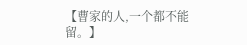【曹家的人,一个都不能留。】